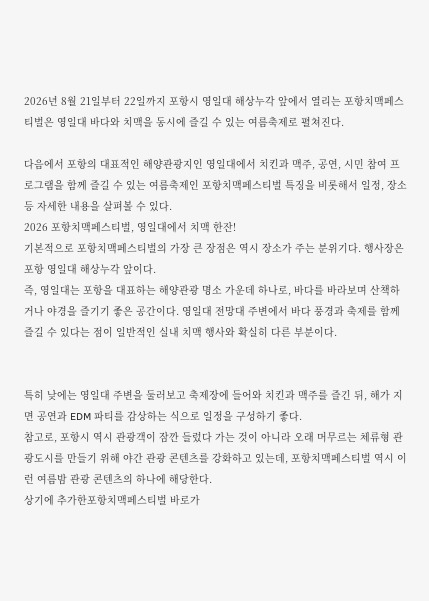2026년 8월 21일부터 22일까지 포항시 영일대 해상누각 앞에서 열리는 포항치맥페스티벌은 영일대 바다와 치맥을 동시에 즐길 수 있는 여름축제로 펼쳐진다.

다음에서 포항의 대표적인 해양관광지인 영일대에서 치킨과 맥주, 공연, 시민 참여 프로그램을 함께 즐길 수 있는 여름축제인 포항치맥페스티벌 특징을 비롯해서 일정, 장소 등 자세한 내용을 살펴볼 수 있다.
2026 포항치맥페스티벌, 영일대에서 치맥 한잔!
기본적으로 포항치맥페스티벌의 가장 큰 장점은 역시 장소가 주는 분위기다. 행사장은 포항 영일대 해상누각 앞이다.
즉, 영일대는 포항을 대표하는 해양관광 명소 가운데 하나로, 바다를 바라보며 산책하거나 야경을 즐기기 좋은 공간이다. 영일대 전망대 주변에서 바다 풍경과 축제를 함께 즐길 수 있다는 점이 일반적인 실내 치맥 행사와 확실히 다른 부분이다.


특히 낮에는 영일대 주변을 둘러보고 축제장에 들어와 치킨과 맥주를 즐긴 뒤, 해가 지면 공연과 EDM 파티를 감상하는 식으로 일정을 구성하기 좋다.
참고로, 포항시 역시 관광객이 잠깐 들렀다 가는 것이 아니라 오래 머무르는 체류형 관광도시를 만들기 위해 야간 관광 콘텐츠를 강화하고 있는데, 포항치맥페스티벌 역시 이런 여름밤 관광 콘텐츠의 하나에 해당한다.
상기에 추가한포항치맥페스티벌 바로가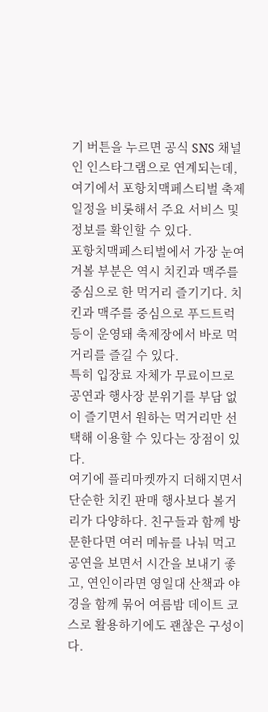기 버튼을 누르면 공식 SNS 채널인 인스타그램으로 연계되는데, 여기에서 포항치맥페스티벌 축제 일정을 비롯해서 주요 서비스 및 정보를 확인할 수 있다.
포항치맥페스티벌에서 가장 눈여겨볼 부분은 역시 치킨과 맥주를 중심으로 한 먹거리 즐기기다. 치킨과 맥주를 중심으로 푸드트럭 등이 운영돼 축제장에서 바로 먹거리를 즐길 수 있다.
특히 입장료 자체가 무료이므로 공연과 행사장 분위기를 부담 없이 즐기면서 원하는 먹거리만 선택해 이용할 수 있다는 장점이 있다.
여기에 플리마켓까지 더해지면서 단순한 치킨 판매 행사보다 볼거리가 다양하다. 친구들과 함께 방문한다면 여러 메뉴를 나눠 먹고 공연을 보면서 시간을 보내기 좋고, 연인이라면 영일대 산책과 야경을 함께 묶어 여름밤 데이트 코스로 활용하기에도 괜찮은 구성이다.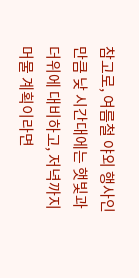참고로, 여름철 야외 행사인 만큼 낮 시간대에는 햇빛과 더위에 대비하고, 저녁까지 머물 계획이라면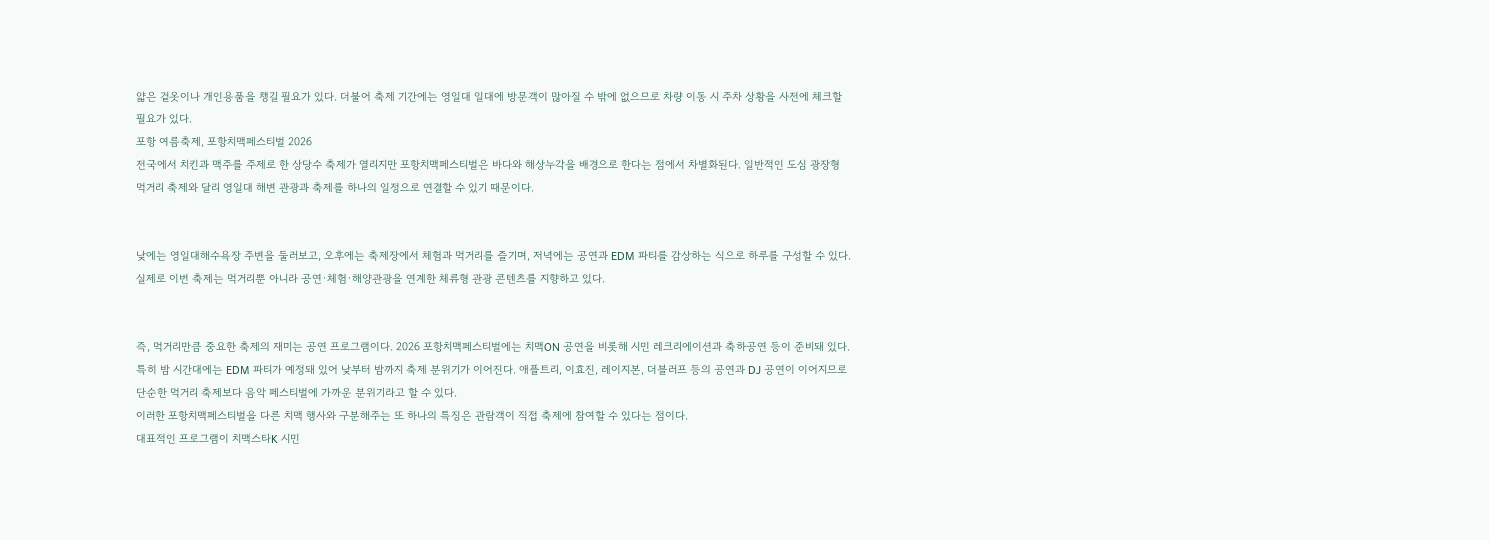얇은 겉옷이나 개인용품을 챙길 필요가 있다. 더불어 축제 기간에는 영일대 일대에 방문객이 많아질 수 밖에 없으므로 차량 이동 시 주차 상황을 사전에 체크할 필요가 있다.
포항 여름축제, 포항치맥페스티벌 2026
전국에서 치킨과 맥주를 주제로 한 상당수 축제가 열리지만 포항치맥페스티벌은 바다와 해상누각을 배경으로 한다는 점에서 차별화된다. 일반적인 도심 광장형 먹거리 축제와 달리 영일대 해변 관광과 축제를 하나의 일정으로 연결할 수 있기 때문이다.


낮에는 영일대해수욕장 주변을 둘러보고, 오후에는 축제장에서 체험과 먹거리를 즐기며, 저녁에는 공연과 EDM 파티를 감상하는 식으로 하루를 구성할 수 있다. 실제로 이번 축제는 먹거리뿐 아니라 공연·체험·해양관광을 연계한 체류형 관광 콘텐츠를 지향하고 있다.


즉, 먹거리만큼 중요한 축제의 재미는 공연 프로그램이다. 2026 포항치맥페스티벌에는 치맥ON 공연을 비롯해 시민 레크리에이션과 축하공연 등이 준비돼 있다.
특히 밤 시간대에는 EDM 파티가 예정돼 있어 낮부터 밤까지 축제 분위기가 이어진다. 애플트리, 이효진, 레이지본, 더블러프 등의 공연과 DJ 공연이 이어지므로 단순한 먹거리 축제보다 음악 페스티벌에 가까운 분위기라고 할 수 있다.
이러한 포항치맥페스티벌을 다른 치맥 행사와 구분해주는 또 하나의 특징은 관람객이 직접 축제에 참여할 수 있다는 점이다.
대표적인 프로그램이 치맥스타K 시민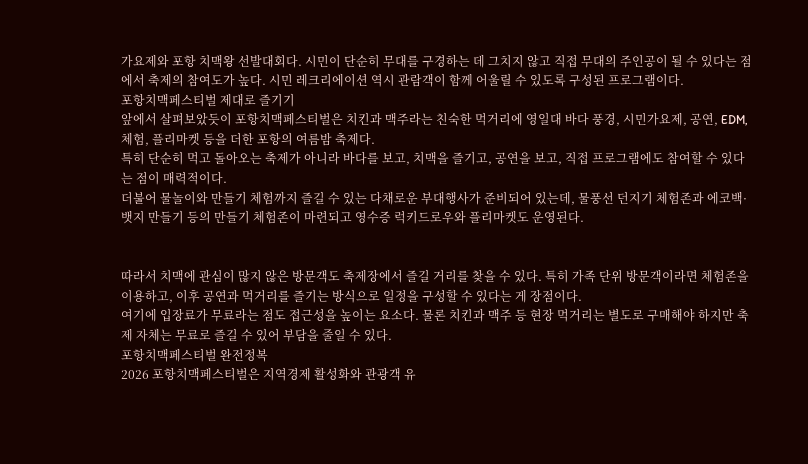가요제와 포항 치맥왕 선발대회다. 시민이 단순히 무대를 구경하는 데 그치지 않고 직접 무대의 주인공이 될 수 있다는 점에서 축제의 참여도가 높다. 시민 레크리에이션 역시 관람객이 함께 어울릴 수 있도록 구성된 프로그램이다.
포항치맥페스티벌 제대로 즐기기
앞에서 살펴보았듯이 포항치맥페스티벌은 치킨과 맥주라는 친숙한 먹거리에 영일대 바다 풍경, 시민가요제, 공연, EDM, 체험, 플리마켓 등을 더한 포항의 여름밤 축제다.
특히 단순히 먹고 돌아오는 축제가 아니라 바다를 보고, 치맥을 즐기고, 공연을 보고, 직접 프로그램에도 참여할 수 있다는 점이 매력적이다.
더불어 물놀이와 만들기 체험까지 즐길 수 있는 다채로운 부대행사가 준비되어 있는데, 물풍선 던지기 체험존과 에코백·뱃지 만들기 등의 만들기 체험존이 마련되고 영수증 럭키드로우와 플리마켓도 운영된다.


따라서 치맥에 관심이 많지 않은 방문객도 축제장에서 즐길 거리를 찾을 수 있다. 특히 가족 단위 방문객이라면 체험존을 이용하고, 이후 공연과 먹거리를 즐기는 방식으로 일정을 구성할 수 있다는 게 장점이다.
여기에 입장료가 무료라는 점도 접근성을 높이는 요소다. 물론 치킨과 맥주 등 현장 먹거리는 별도로 구매해야 하지만 축제 자체는 무료로 즐길 수 있어 부담을 줄일 수 있다.
포항치맥페스티벌 완전정복
2026 포항치맥페스티벌은 지역경제 활성화와 관광객 유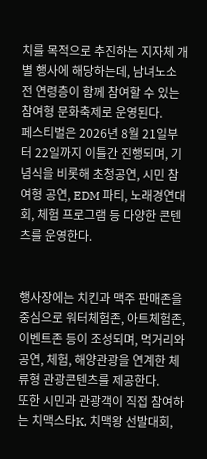치를 목적으로 추진하는 지자체 개별 행사에 해당하는데, 남녀노소 전 연령층이 함께 참여할 수 있는 참여형 문화축제로 운영된다.
페스티벌은 2026년 8월 21일부터 22일까지 이틀간 진행되며, 기념식을 비롯해 초청공연, 시민 참여형 공연, EDM 파티, 노래경연대회, 체험 프로그램 등 다양한 콘텐츠를 운영한다.


행사장에는 치킨과 맥주 판매존을 중심으로 워터체험존, 아트체험존, 이벤트존 등이 조성되며, 먹거리와 공연, 체험, 해양관광을 연계한 체류형 관광콘텐츠를 제공한다.
또한 시민과 관광객이 직접 참여하는 치맥스타K, 치맥왕 선발대회,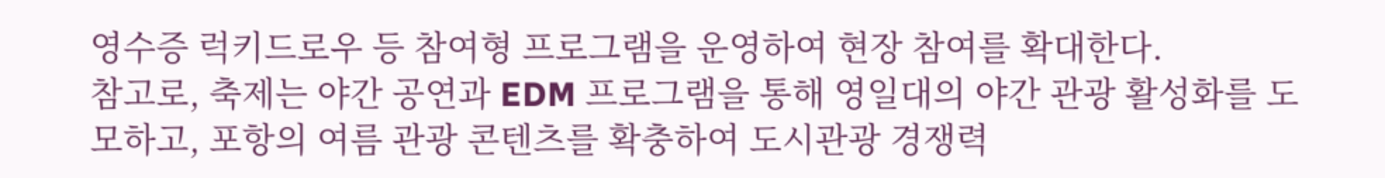영수증 럭키드로우 등 참여형 프로그램을 운영하여 현장 참여를 확대한다.
참고로, 축제는 야간 공연과 EDM 프로그램을 통해 영일대의 야간 관광 활성화를 도모하고, 포항의 여름 관광 콘텐츠를 확충하여 도시관광 경쟁력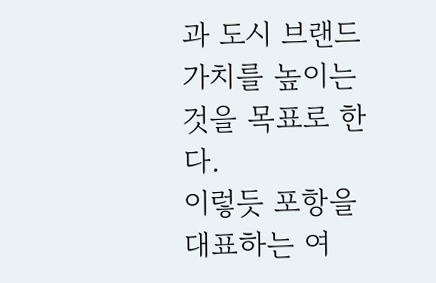과 도시 브랜드 가치를 높이는 것을 목표로 한다.
이렇듯 포항을 대표하는 여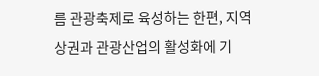름 관광축제로 육성하는 한편, 지역 상권과 관광산업의 활성화에 기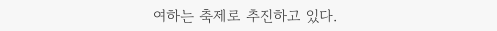여하는 축제로 추진하고 있다.